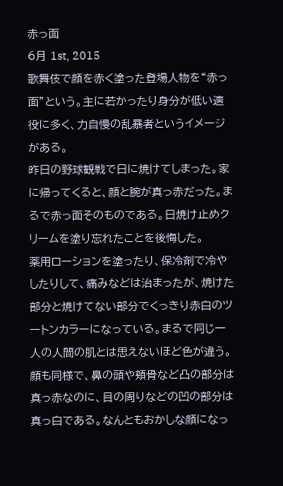赤っ面
6月 1st, 2015
歌舞伎で顔を赤く塗った登場人物を“赤っ面”という。主に若かったり身分が低い適役に多く、力自慢の乱暴者というイメージがある。
昨日の野球観戦で日に焼けてしまった。家に帰ってくると、顔と腕が真っ赤だった。まるで赤っ面そのものである。日焼け止めクリームを塗り忘れたことを後悔した。
薬用ローションを塗ったり、保冷剤で冷やしたりして、痛みなどは治まったが、焼けた部分と焼けてない部分でくっきり赤白のツートンカラーになっている。まるで同じ一人の人間の肌とは思えないほど色が違う。顔も同様で、鼻の頭や頬骨など凸の部分は真っ赤なのに、目の周りなどの凹の部分は真っ白である。なんともおかしな顔になっ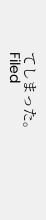てしまった。
Filed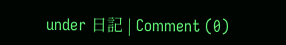under 日記 | Comment (0)